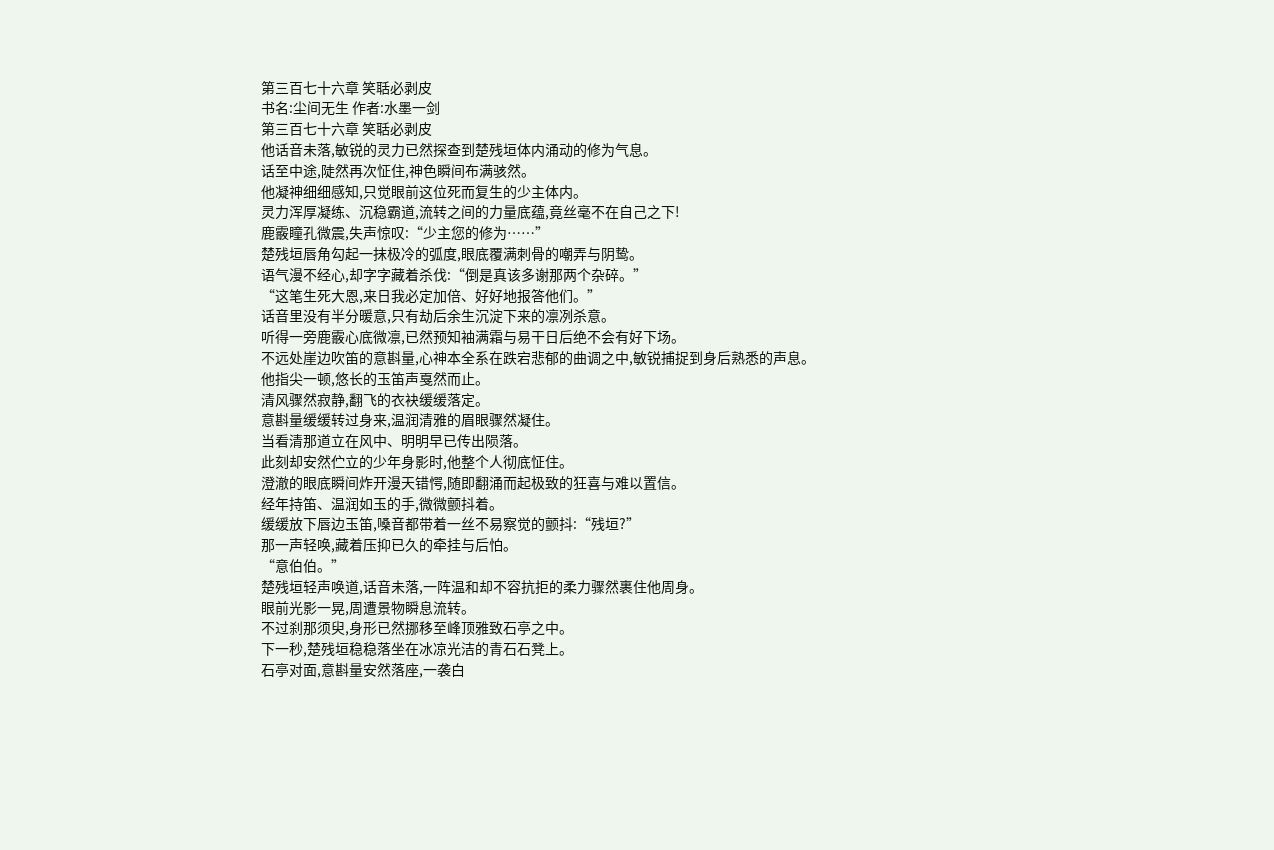第三百七十六章 笑聒必剥皮
书名:尘间无生 作者:水墨一剑
第三百七十六章 笑聒必剥皮
他话音未落,敏锐的灵力已然探查到楚残垣体内涌动的修为气息。
话至中途,陡然再次怔住,神色瞬间布满骇然。
他凝神细细感知,只觉眼前这位死而复生的少主体内。
灵力浑厚凝练、沉稳霸道,流转之间的力量底蕴,竟丝毫不在自己之下!
鹿霰瞳孔微震,失声惊叹:“少主您的修为……”
楚残垣唇角勾起一抹极冷的弧度,眼底覆满刺骨的嘲弄与阴鸷。
语气漫不经心,却字字藏着杀伐:“倒是真该多谢那两个杂碎。”
“这笔生死大恩,来日我必定加倍、好好地报答他们。”
话音里没有半分暖意,只有劫后余生沉淀下来的凛冽杀意。
听得一旁鹿霰心底微凛,已然预知袖满霜与易干日后绝不会有好下场。
不远处崖边吹笛的意斟量,心神本全系在跌宕悲郁的曲调之中,敏锐捕捉到身后熟悉的声息。
他指尖一顿,悠长的玉笛声戛然而止。
清风骤然寂静,翻飞的衣袂缓缓落定。
意斟量缓缓转过身来,温润清雅的眉眼骤然凝住。
当看清那道立在风中、明明早已传出陨落。
此刻却安然伫立的少年身影时,他整个人彻底怔住。
澄澈的眼底瞬间炸开漫天错愕,随即翻涌而起极致的狂喜与难以置信。
经年持笛、温润如玉的手,微微颤抖着。
缓缓放下唇边玉笛,嗓音都带着一丝不易察觉的颤抖:“残垣?”
那一声轻唤,藏着压抑已久的牵挂与后怕。
“意伯伯。”
楚残垣轻声唤道,话音未落,一阵温和却不容抗拒的柔力骤然裹住他周身。
眼前光影一晃,周遭景物瞬息流转。
不过刹那须臾,身形已然挪移至峰顶雅致石亭之中。
下一秒,楚残垣稳稳落坐在冰凉光洁的青石石凳上。
石亭对面,意斟量安然落座,一袭白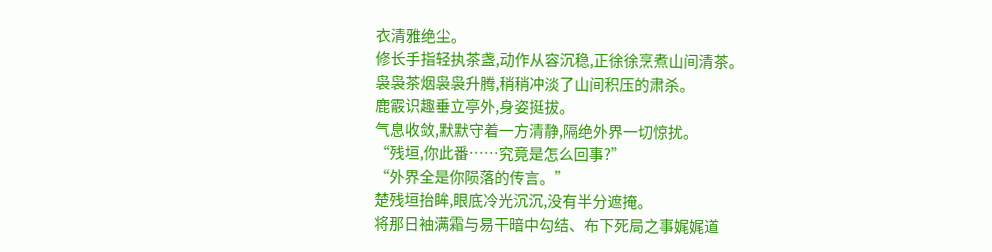衣清雅绝尘。
修长手指轻执茶盏,动作从容沉稳,正徐徐烹煮山间清茶。
袅袅茶烟袅袅升腾,稍稍冲淡了山间积压的肃杀。
鹿霰识趣垂立亭外,身姿挺拔。
气息收敛,默默守着一方清静,隔绝外界一切惊扰。
“残垣,你此番……究竟是怎么回事?”
“外界全是你陨落的传言。”
楚残垣抬眸,眼底冷光沉沉,没有半分遮掩。
将那日袖满霜与易干暗中勾结、布下死局之事娓娓道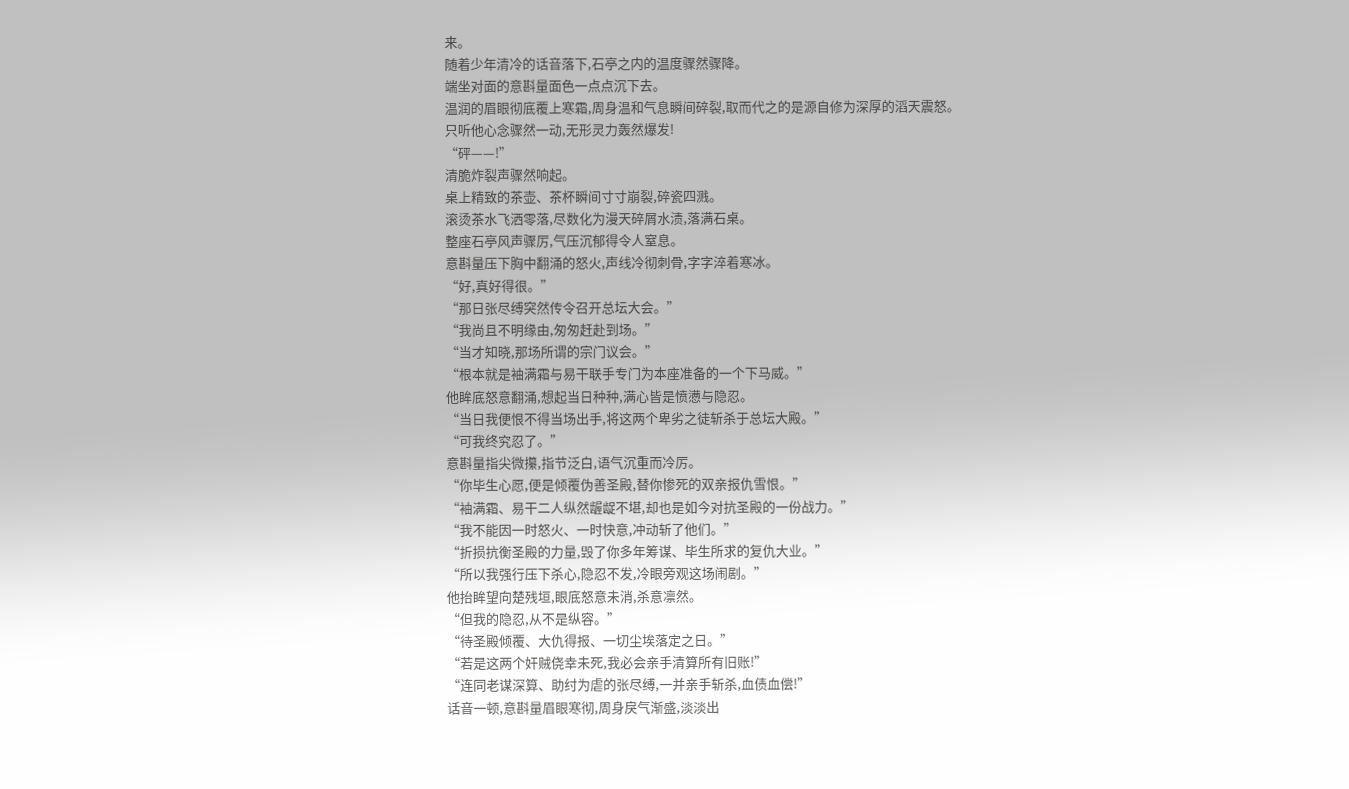来。
随着少年清冷的话音落下,石亭之内的温度骤然骤降。
端坐对面的意斟量面色一点点沉下去。
温润的眉眼彻底覆上寒霜,周身温和气息瞬间碎裂,取而代之的是源自修为深厚的滔天震怒。
只听他心念骤然一动,无形灵力轰然爆发!
“砰——!”
清脆炸裂声骤然响起。
桌上精致的茶壶、茶杯瞬间寸寸崩裂,碎瓷四溅。
滚烫茶水飞洒零落,尽数化为漫天碎屑水渍,落满石桌。
整座石亭风声骤厉,气压沉郁得令人窒息。
意斟量压下胸中翻涌的怒火,声线冷彻刺骨,字字淬着寒冰。
“好,真好得很。”
“那日张尽缚突然传令召开总坛大会。”
“我尚且不明缘由,匆匆赶赴到场。”
“当才知晓,那场所谓的宗门议会。”
“根本就是袖满霜与易干联手专门为本座准备的一个下马威。”
他眸底怒意翻涌,想起当日种种,满心皆是愤懑与隐忍。
“当日我便恨不得当场出手,将这两个卑劣之徒斩杀于总坛大殿。”
“可我终究忍了。”
意斟量指尖微攥,指节泛白,语气沉重而冷厉。
“你毕生心愿,便是倾覆伪善圣殿,替你惨死的双亲报仇雪恨。”
“袖满霜、易干二人纵然龌龊不堪,却也是如今对抗圣殿的一份战力。”
“我不能因一时怒火、一时快意,冲动斩了他们。”
“折损抗衡圣殿的力量,毁了你多年筹谋、毕生所求的复仇大业。”
“所以我强行压下杀心,隐忍不发,冷眼旁观这场闹剧。”
他抬眸望向楚残垣,眼底怒意未消,杀意凛然。
“但我的隐忍,从不是纵容。”
“待圣殿倾覆、大仇得报、一切尘埃落定之日。”
“若是这两个奸贼侥幸未死,我必会亲手清算所有旧账!”
“连同老谋深算、助纣为虐的张尽缚,一并亲手斩杀,血债血偿!”
话音一顿,意斟量眉眼寒彻,周身戾气渐盛,淡淡出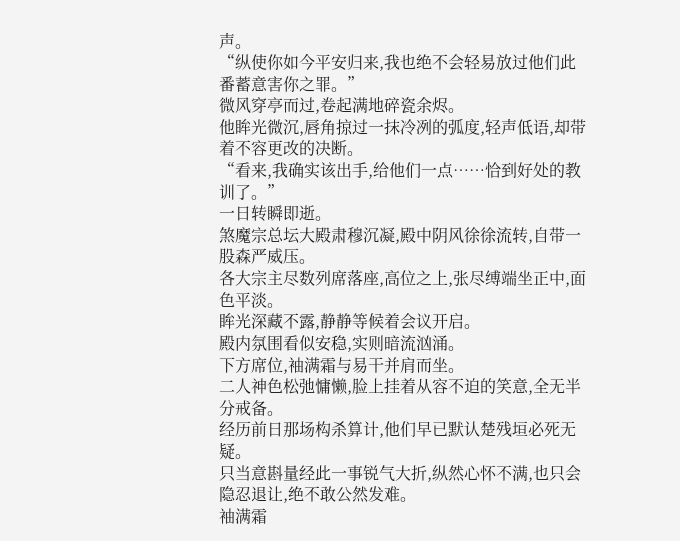声。
“纵使你如今平安归来,我也绝不会轻易放过他们此番蓄意害你之罪。”
微风穿亭而过,卷起满地碎瓷余烬。
他眸光微沉,唇角掠过一抹冷冽的弧度,轻声低语,却带着不容更改的决断。
“看来,我确实该出手,给他们一点……恰到好处的教训了。”
一日转瞬即逝。
煞魔宗总坛大殿肃穆沉凝,殿中阴风徐徐流转,自带一股森严威压。
各大宗主尽数列席落座,高位之上,张尽缚端坐正中,面色平淡。
眸光深藏不露,静静等候着会议开启。
殿内氛围看似安稳,实则暗流汹涌。
下方席位,袖满霜与易干并肩而坐。
二人神色松弛慵懒,脸上挂着从容不迫的笑意,全无半分戒备。
经历前日那场构杀算计,他们早已默认楚残垣必死无疑。
只当意斟量经此一事锐气大折,纵然心怀不满,也只会隐忍退让,绝不敢公然发难。
袖满霜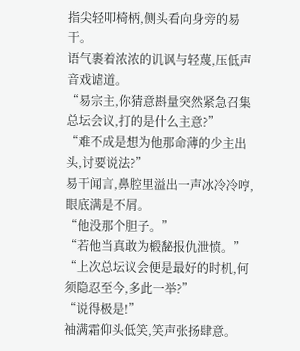指尖轻叩椅柄,侧头看向身旁的易干。
语气裹着浓浓的讥讽与轻蔑,压低声音戏谑道。
“易宗主,你猜意斟量突然紧急召集总坛会议,打的是什么主意?”
“难不成是想为他那命薄的少主出头,讨要说法?”
易干闻言,鼻腔里溢出一声冰冷冷哼,眼底满是不屑。
“他没那个胆子。”
“若他当真敢为椴馝报仇泄愤。”
“上次总坛议会便是最好的时机,何须隐忍至今,多此一举?”
“说得极是!”
袖满霜仰头低笑,笑声张扬肆意。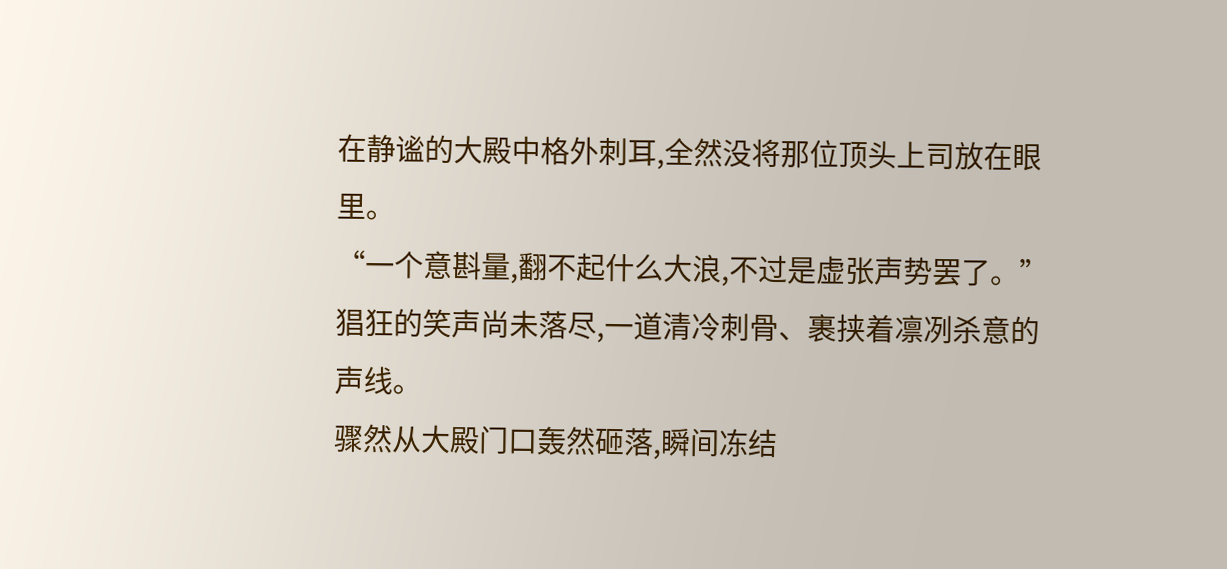在静谧的大殿中格外刺耳,全然没将那位顶头上司放在眼里。
“一个意斟量,翻不起什么大浪,不过是虚张声势罢了。”
猖狂的笑声尚未落尽,一道清冷刺骨、裹挟着凛冽杀意的声线。
骤然从大殿门口轰然砸落,瞬间冻结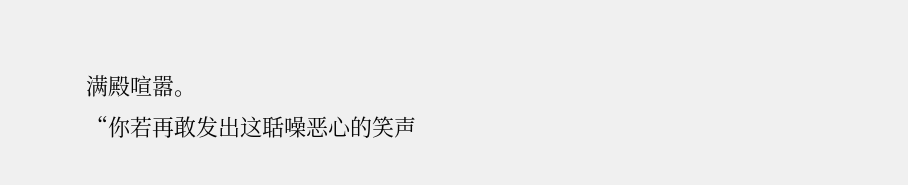满殿喧嚣。
“你若再敢发出这聒噪恶心的笑声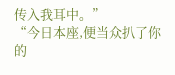传入我耳中。”
“今日本座,便当众扒了你的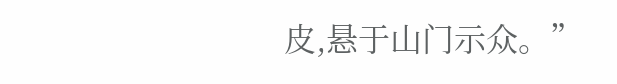皮,悬于山门示众。”